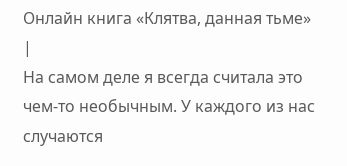Онлайн книга «Клятва, данная тьме»
|
На самом деле я всегда считала это чем-то необычным. У каждого из нас случаются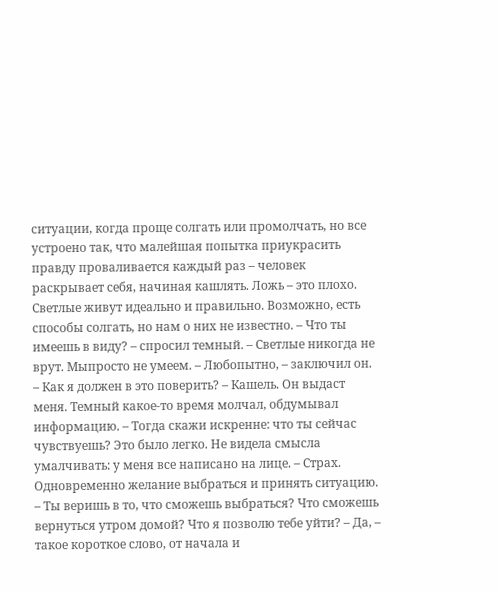ситуации, когда проще солгать или промолчать, но все устроено так, что малейшая попытка приукрасить правду проваливается каждый раз – человек раскрывает себя, начиная кашлять. Ложь – это плохо. Светлые живут идеально и правильно. Возможно, есть способы солгать, но нам о них не известно. – Что ты имеешь в виду? – спросил темный. – Светлые никогда не врут. Мыпросто не умеем. – Любопытно, – заключил он. – Как я должен в это поверить? – Кашель. Он выдаст меня. Темный какое-то время молчал, обдумывал информацию. – Тогда скажи искренне: что ты сейчас чувствуешь? Это было легко. Не видела смысла умалчивать: у меня все написано на лице. – Страх. Одновременно желание выбраться и принять ситуацию. – Ты веришь в то, что сможешь выбраться? Что сможешь вернуться утром домой? Что я позволю тебе уйти? – Да, – такое короткое слово, от начала и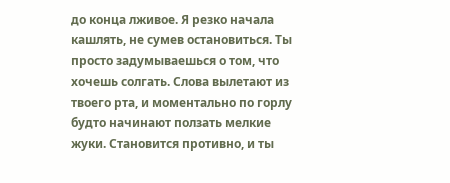до конца лживое. Я резко начала кашлять, не сумев остановиться. Ты просто задумываешься о том, что хочешь солгать. Слова вылетают из твоего рта, и моментально по горлу будто начинают ползать мелкие жуки. Становится противно, и ты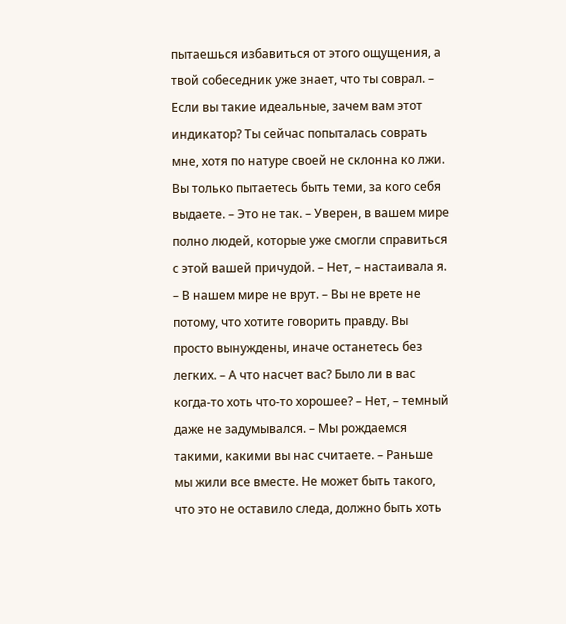пытаешься избавиться от этого ощущения, а твой собеседник уже знает, что ты соврал. – Если вы такие идеальные, зачем вам этот индикатор? Ты сейчас попыталась соврать мне, хотя по натуре своей не склонна ко лжи. Вы только пытаетесь быть теми, за кого себя выдаете. – Это не так. – Уверен, в вашем мире полно людей, которые уже смогли справиться с этой вашей причудой. – Нет, – настаивала я. – В нашем мире не врут. – Вы не врете не потому, что хотите говорить правду. Вы просто вынуждены, иначе останетесь без легких. – А что насчет вас? Было ли в вас когда-то хоть что-то хорошее? – Нет, – темный даже не задумывался. – Мы рождаемся такими, какими вы нас считаете. – Раньше мы жили все вместе. Не может быть такого, что это не оставило следа, должно быть хоть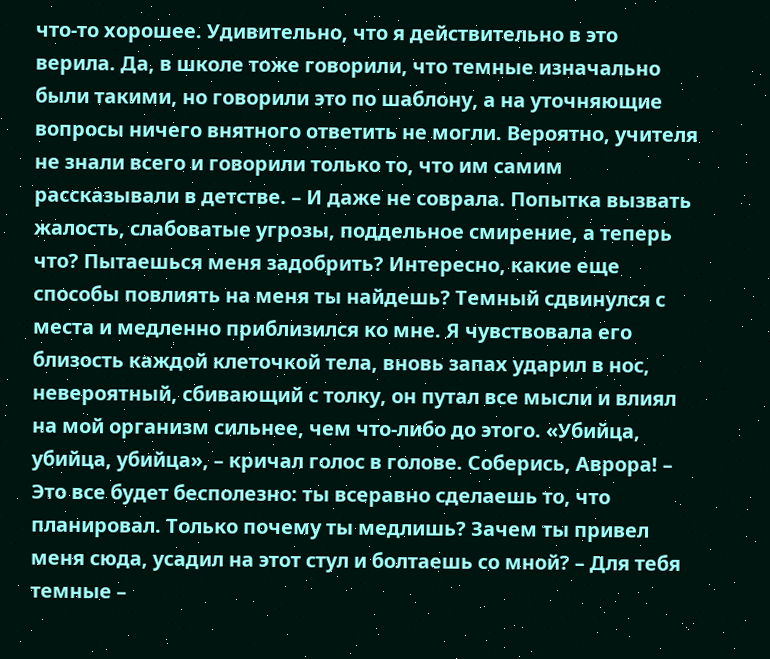что-то хорошее. Удивительно, что я действительно в это верила. Да, в школе тоже говорили, что темные изначально были такими, но говорили это по шаблону, а на уточняющие вопросы ничего внятного ответить не могли. Вероятно, учителя не знали всего и говорили только то, что им самим рассказывали в детстве. – И даже не соврала. Попытка вызвать жалость, слабоватые угрозы, поддельное смирение, а теперь что? Пытаешься меня задобрить? Интересно, какие еще способы повлиять на меня ты найдешь? Темный сдвинулся с места и медленно приблизился ко мне. Я чувствовала его близость каждой клеточкой тела, вновь запах ударил в нос, невероятный, сбивающий с толку, он путал все мысли и влиял на мой организм сильнее, чем что-либо до этого. «Убийца, убийца, убийца», – кричал голос в голове. Соберись, Аврора! – Это все будет бесполезно: ты всеравно сделаешь то, что планировал. Только почему ты медлишь? Зачем ты привел меня сюда, усадил на этот стул и болтаешь со мной? – Для тебя темные –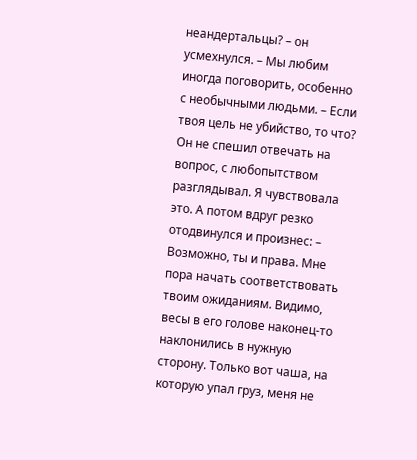неандертальцы? – он усмехнулся. – Мы любим иногда поговорить, особенно с необычными людьми. – Если твоя цель не убийство, то что? Он не спешил отвечать на вопрос, с любопытством разглядывал. Я чувствовала это. А потом вдруг резко отодвинулся и произнес: – Возможно, ты и права. Мне пора начать соответствовать твоим ожиданиям. Видимо, весы в его голове наконец-то наклонились в нужную сторону. Только вот чаша, на которую упал груз, меня не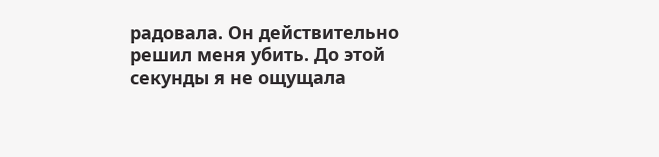радовала. Он действительно решил меня убить. До этой секунды я не ощущала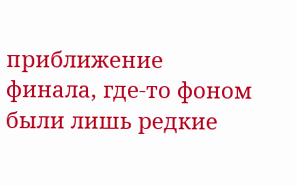приближение финала, где-то фоном были лишь редкие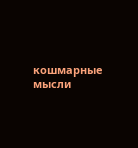кошмарные мысли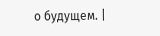о будущем. |